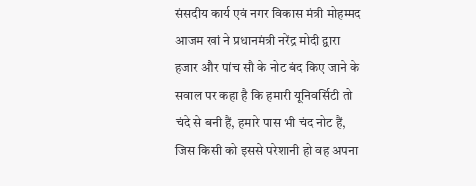संसदीय कार्य एवं नगर विकास मंत्री मोहम्मद आजम खां ने प्रधानमंत्री नरेंद्र मोदी द्वारा हजार और पांच सौ के नोट बंद किए जाने के सवाल पर कहा है कि हमारी यूनिवर्सिटी तो चंदे से बनी हैं, हमारे पास भी चंद नोट हैं, जिस किसी को इससे परेशानी हो वह अपना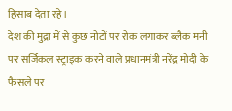हिसाब देता रहे।
देश की मुद्रा में से कुछ नोटों पर रोक लगाकर ब्लैक मनी पर सर्जिकल स्ट्राइक करने वाले प्रधानमंत्री नरेंद्र मोदी के फैसले पर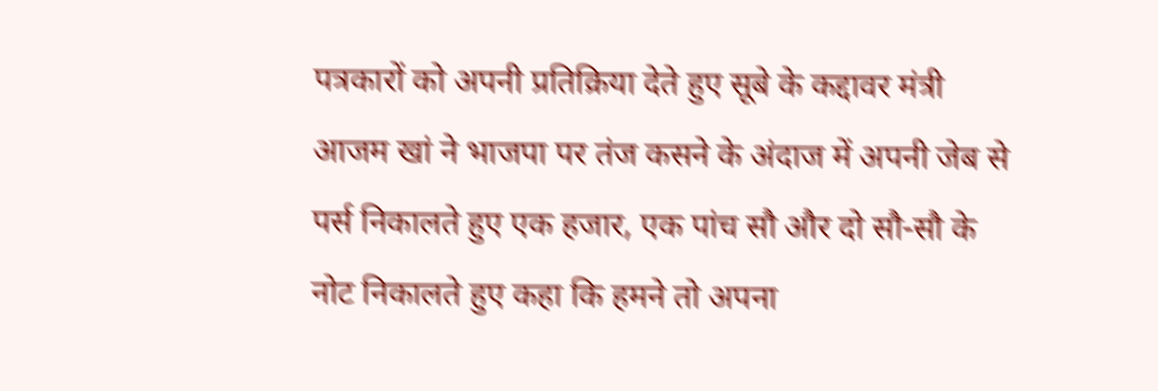पत्रकारों को अपनी प्रतिक्रिया देते हुए सूबे के कद्दावर मंत्री आजम खां ने भाजपा पर तंज कसने के अंदाज में अपनी जेब से पर्स निकालते हुए एक हजार, एक पांच सौ और दो सौ-सौ के नोट निकालते हुए कहा कि हमने तो अपना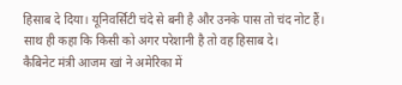हिसाब दे दिया। यूनिवर्सिटी चंदे से बनी है और उनके पास तो चंद नोट हैं। साथ ही कहा कि किसी को अगर परेशानी है तो वह हिसाब दे।
कैबिनेट मंत्री आजम खां ने अमेरिका में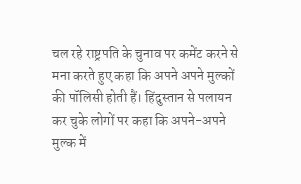चल रहे राष्ट्रपति के चुनाव पर कमेंट करने से मना करते हुए कहा कि अपने अपने मुल्कों की पॉलिसी होती हैं। हिंदुस्तान से पलायन कर चुके लोगों पर कहा कि अपने-अपने मुल्क में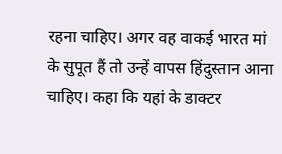रहना चाहिए। अगर वह वाकई भारत मां के सुपूत हैं तो उन्हें वापस हिंदुस्तान आना चाहिए। कहा कि यहां के डाक्टर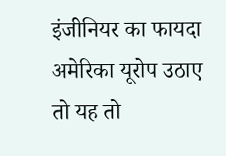इंजीनियर का फायदा अमेरिका यूरोप उठाए तो यह तो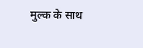मुल्क के साथ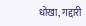धोखा, गद्दारी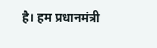है। हम प्रधानमंत्री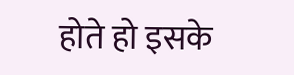होते हो इसके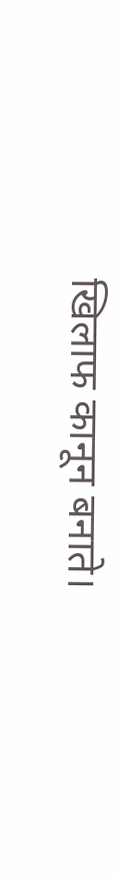खिलाफ कानून बनाते।